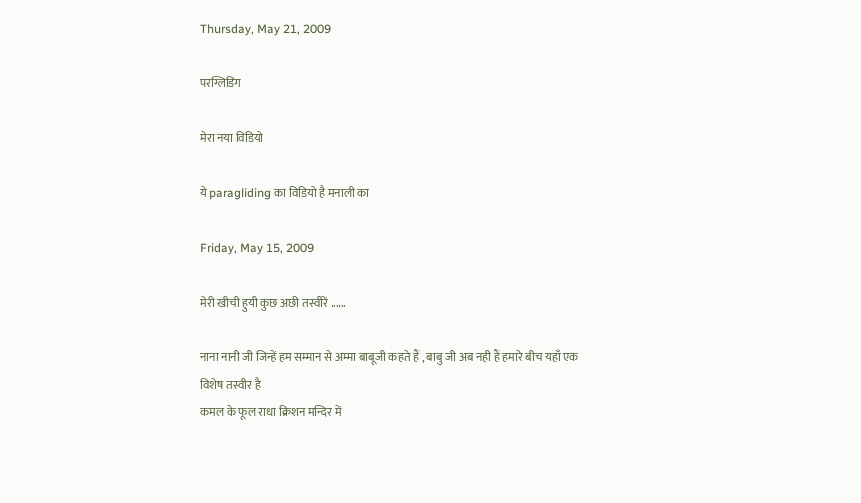Thursday, May 21, 2009

परग्लिडिंग

मेरा नया विडियो

ये paragliding का विडियो है मनाली का

Friday, May 15, 2009

मेरी खीची हुयी कुछ अछी तस्वीरें ......

नाना नानी जी जिन्हें हम सम्मान से अम्मा बाबूजी कहते हैं , बाबु जी अब नही हैं हमारे बीच यहाँ एक विशेष तस्वीर है
कमल के फूल राधा क्रिशन मन्दिर में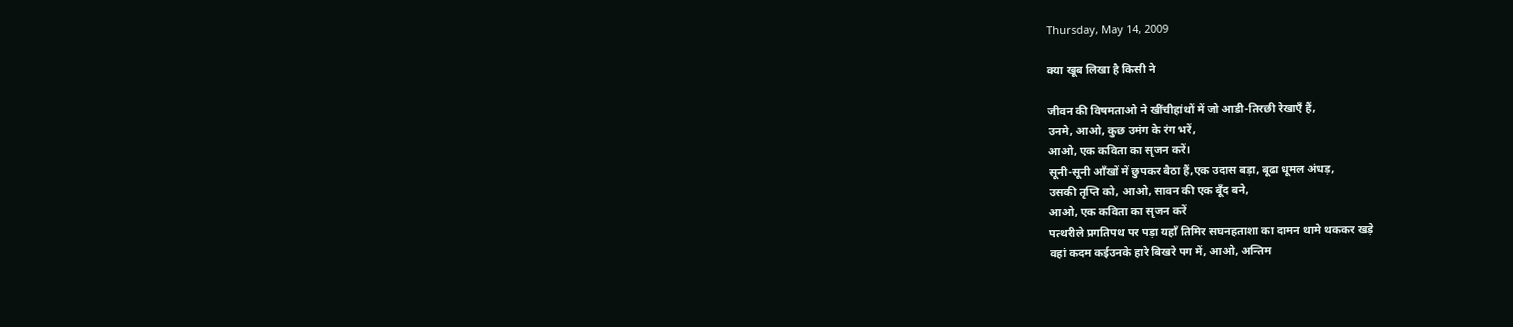Thursday, May 14, 2009

क्या खूब लिखा है किसी ने

जीवन की विषमताओ ने खींचीहांथों में जो आडी-तिरछी रेखाएँ हैं,
उनमे, आओ, कुछ उमंग के रंग भरें,
आओ, एक कविता का सृजन करें।
सूनी-सूनी आँखों में छुपकर बैठा हैं,एक उदास बड़ा, बूढा धूमल अंधड़,
उसकी तृप्ति को, आओ, सावन की एक बूँद बने,
आओ, एक कविता का सृजन करें
पत्थरीले प्रगतिपथ पर पड़ा यहाँ तिमिर सघनहताशा का दामन थामे थककर खड़े
वहां कदम कईउनके हारे बिखरे पग में, आओ, अन्तिम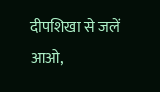दीपशिखा से जलें
आओ,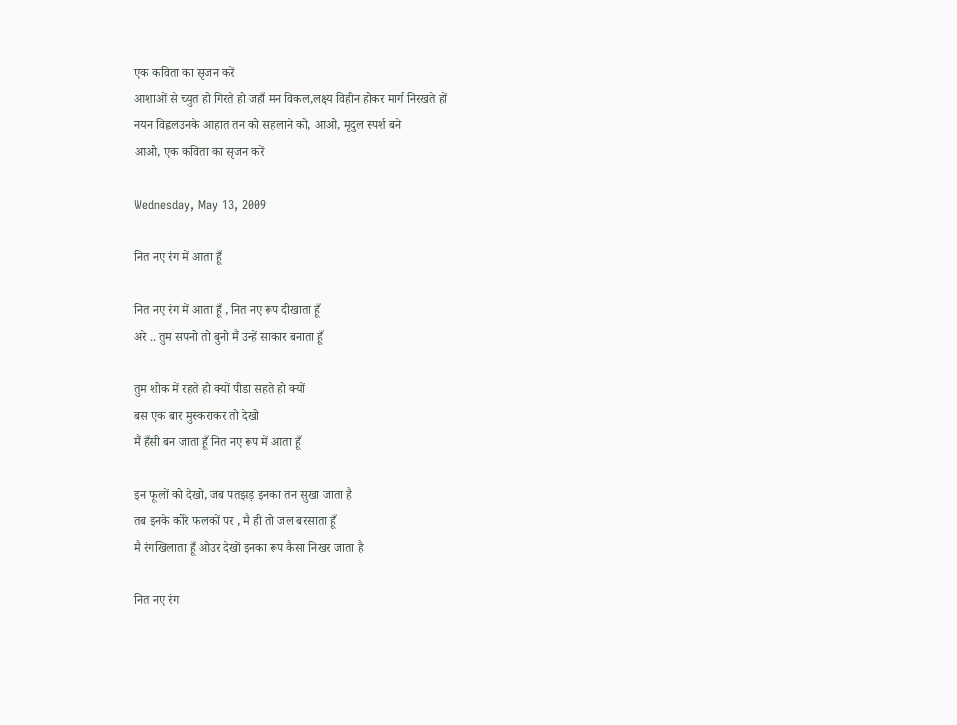एक कविता का सृजन करें
आशाओं से च्युत हो गिरते हो जहाँ मन विकल,लक्ष्य विहीन होकर मार्ग निरखते हों
नयन विह्वलउनके आहात तन को सहलाने को, आओ, मृदुल स्पर्श बने
आओ, एक कविता का सृजन करें

Wednesday, May 13, 2009

नित नए रंग में आता हूँ

नित नए रंग में आता हूँ , नित नए रूप दीखाता हूँ
अरे .. तुम सपनो तो बुनो मैं उन्हें साकार बनाता हूँ

तुम शोक में रहते हो क्यों पीडा सहते हो क्यों
बस एक बार मुस्कराकर तो देखो
मैं हँसी बन जाता हूँ नित नए रूप में आता हूँ

इन फूलों को देखो, जब पतझड़ इनका तन सुखा जाता है
तब इनके कोरे फलकों पर , मै ही तो जल बरसाता हूँ
मै रंगखिलाता हूँ ओउर देखों इनका रूप कैसा निखर जाता है

नित नए रंग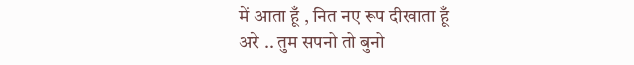में आता हूँ , नित नए रूप दीखाता हूँ
अरे .. तुम सपनो तो बुनो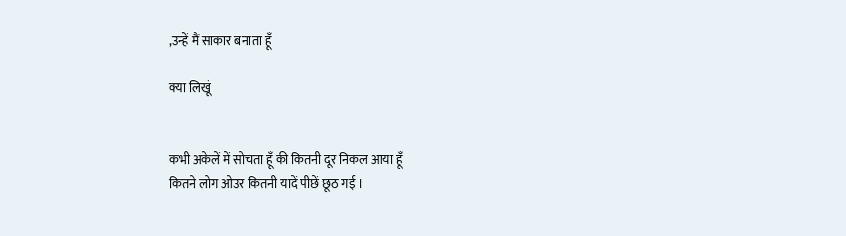,उन्हें मैं साकार बनाता हूँ

क्या लिखूं


कभी अकेलें में सोचता हूँ की कितनी दूर निकल आया हूँ
कितने लोग ओउर कितनी यादें पीछें छूठ गई ।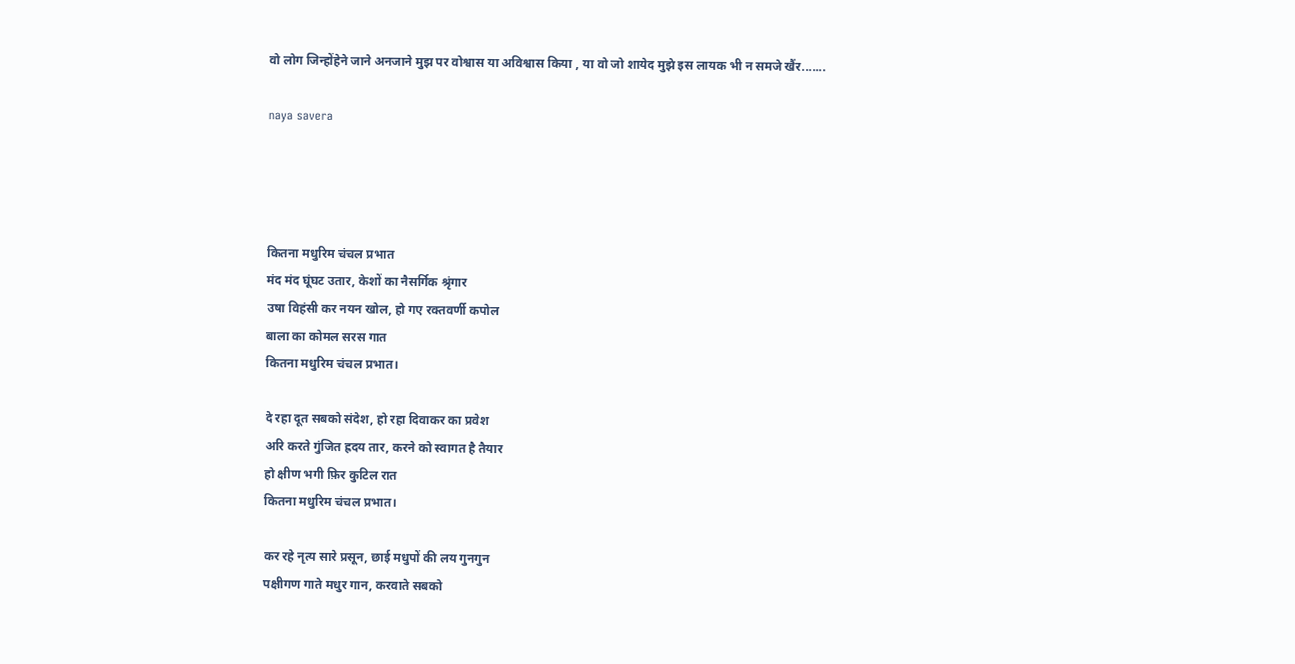वो लोग जिन्होंहेने जाने अनजाने मुझ पर वोश्वास या अविश्वास किया , या वो जो शायेद मुझे इस लायक भी न समजे खैंर.......

naya savera




कितना मधुरिम चंचल प्रभात
मंद मंद घूंघट उतार, केशों का नैसर्गिक श्रृंगार
उषा विहंसी कर नयन खोल, हो गए रक्तवर्णी कपोल
बाला का कोमल सरस गात
कितना मधुरिम चंचल प्रभात।

दे रहा दूत सबको संदेश, हो रहा दिवाकर का प्रवेश
अरि करते गुंजित ह्रदय तार, करने को स्वागत है तैयार
हो क्षीण भगी फ़िर कुटिल रात
कितना मधुरिम चंचल प्रभात।

कर रहे नृत्य सारे प्रसून, छाई मधुपों की लय गुनगुन
पक्षीगण गाते मधुर गान, करवाते सबको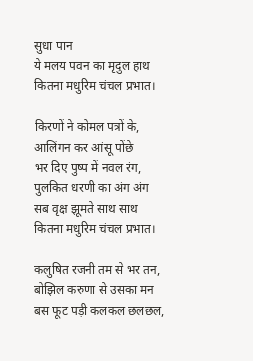सुधा पान
ये मलय पवन का मृदुल हाथ
कितना मधुरिम चंचल प्रभात।

किरणों ने कोमल पत्रों के, आलिंगन कर आंसू पोंछे
भर दिए पुष्प में नवल रंग, पुलकित धरणी का अंग अंग
सब वृक्ष झूमते साथ साथ
कितना मधुरिम चंचल प्रभात।

कलुषित रजनी तम से भर तन, बोझिल करुणा से उसका मन
बस फूट पड़ी कलकल छलछल,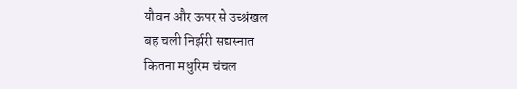यौवन और ऊपर से उच्श्रंखल
बह चली निर्झरी सद्यस्नात
कितना मधुरिम चंचल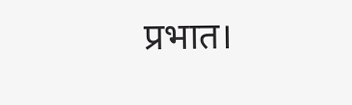प्रभात।